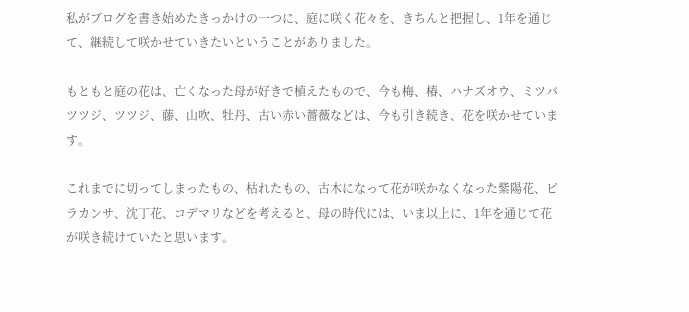私がブログを書き始めたきっかけの一つに、庭に咲く花々を、きちんと把握し、1年を通じて、継続して咲かせていきたいということがありました。

もともと庭の花は、亡くなった母が好きで植えたもので、今も梅、椿、ハナズオウ、ミツバツツジ、ツツジ、藤、山吹、牡丹、古い赤い薔薇などは、今も引き続き、花を咲かせています。

これまでに切ってしまったもの、枯れたもの、古木になって花が咲かなくなった紫陽花、ピラカンサ、沈丁花、コデマリなどを考えると、母の時代には、いま以上に、1年を通じて花が咲き続けていたと思います。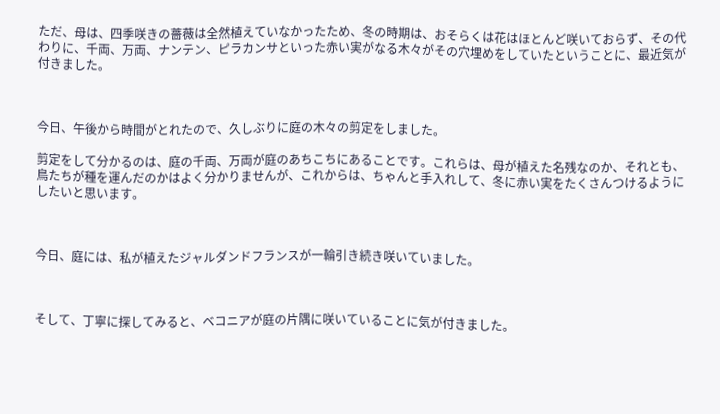ただ、母は、四季咲きの薔薇は全然植えていなかったため、冬の時期は、おそらくは花はほとんど咲いておらず、その代わりに、千両、万両、ナンテン、ピラカンサといった赤い実がなる木々がその穴埋めをしていたということに、最近気が付きました。



今日、午後から時間がとれたので、久しぶりに庭の木々の剪定をしました。

剪定をして分かるのは、庭の千両、万両が庭のあちこちにあることです。これらは、母が植えた名残なのか、それとも、鳥たちが種を運んだのかはよく分かりませんが、これからは、ちゃんと手入れして、冬に赤い実をたくさんつけるようにしたいと思います。



今日、庭には、私が植えたジャルダンドフランスが一輪引き続き咲いていました。



そして、丁寧に探してみると、ベコニアが庭の片隅に咲いていることに気が付きました。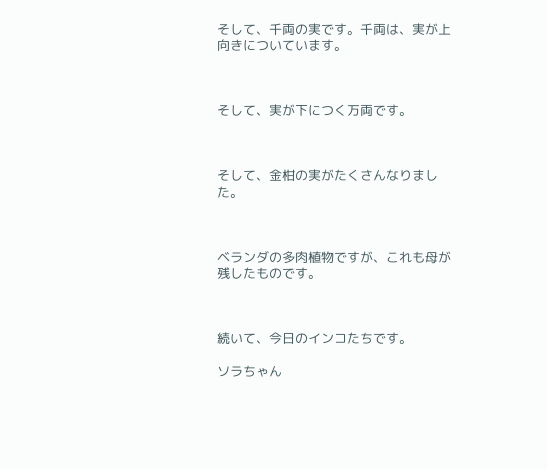そして、千両の実です。千両は、実が上向きについています。



そして、実が下につく万両です。



そして、金柑の実がたくさんなりました。



ベランダの多肉植物ですが、これも母が残したものです。



続いて、今日のインコたちです。

ソラちゃん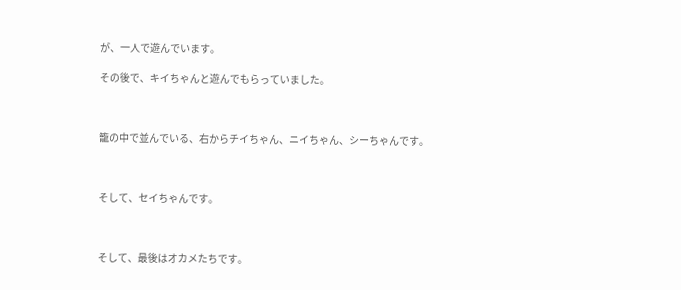が、一人で遊んでいます。

その後で、キイちゃんと遊んでもらっていました。



籠の中で並んでいる、右からチイちゃん、ニイちゃん、シーちゃんです。



そして、セイちゃんです。



そして、最後はオカメたちです。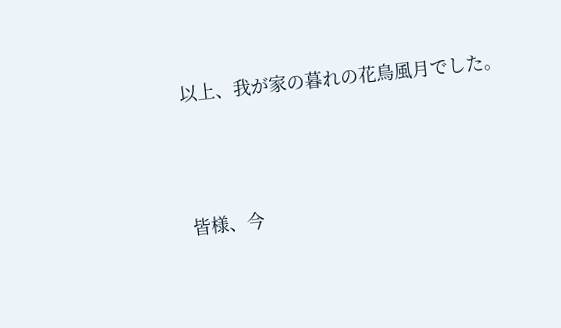以上、我が家の暮れの花鳥風月でした。



皆様、今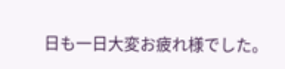日も一日大変お疲れ様でした。